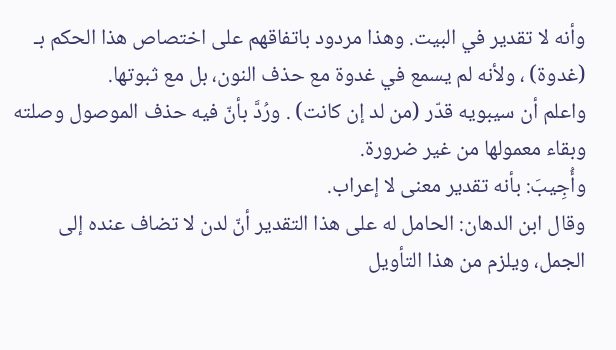وأنه لا تقدير في البيت. وهذا مردود باتفاقهم على اختصاص هذا الحكم بـ (غدوة) ، ولأنه لم يسمع في غدوة مع حذف النون، بل مع ثبوتها.
واعلم أن سيبويه قدّر (من لد إن كانت) . ورُدَّ بأنّ فيه حذف الموصول وصلته وبقاء معمولها من غير ضرورة.
وأُجِيبَ: بأنه تقدير معنى لا إعراب.
وقال ابن الدهان: الحامل له على هذا التقدير أنّ لدن لا تضاف عنده إلى الجمل، ويلزم من هذا التأويل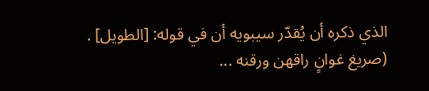الذي ذكره أن يُقدّر سيبويه أن في قوله: [الطويل] .
(صريغ غوانٍ راقهن ورقنه ...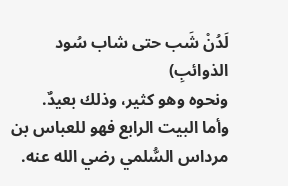لَدُنْ شَب حتى شاب سُود الذوائبِ)
ونحوه وهو كثير، وذلك بعيدٌ.
وأما البيت الرابع فهو للعباس بن مرداس السُّلمي رضي الله عنه.